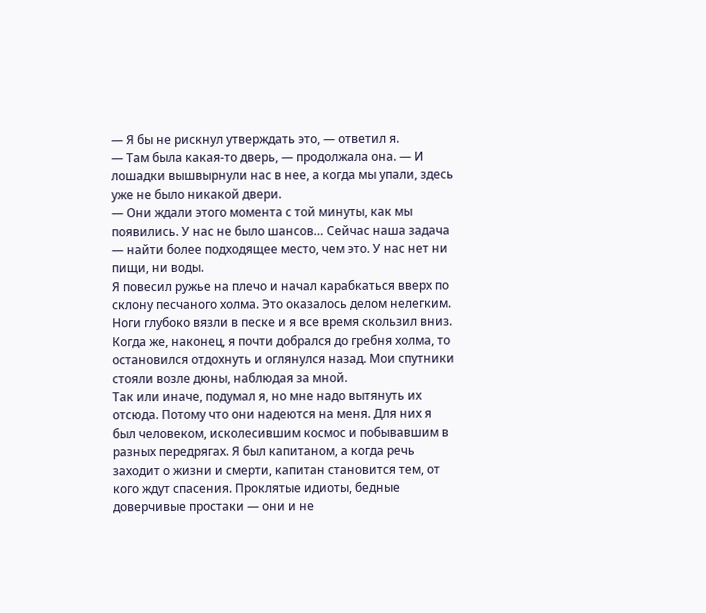— Я бы не рискнул утверждать это, — ответил я.
— Там была какая-то дверь, — продолжала она. — И лошадки вышвырнули нас в нее, а когда мы упали, здесь уже не было никакой двери.
— Они ждали этого момента с той минуты, как мы появились. У нас не было шансов… Сейчас наша задача — найти более подходящее место, чем это. У нас нет ни пищи, ни воды.
Я повесил ружье на плечо и начал карабкаться вверх по склону песчаного холма. Это оказалось делом нелегким. Ноги глубоко вязли в песке и я все время скользил вниз. Когда же, наконец, я почти добрался до гребня холма, то остановился отдохнуть и оглянулся назад. Мои спутники стояли возле дюны, наблюдая за мной.
Так или иначе, подумал я, но мне надо вытянуть их отсюда. Потому что они надеются на меня. Для них я был человеком, исколесившим космос и побывавшим в разных передрягах. Я был капитаном, а когда речь заходит о жизни и смерти, капитан становится тем, от кого ждут спасения. Проклятые идиоты, бедные доверчивые простаки — они и не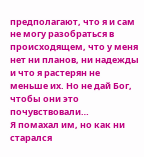предполагают, что я и сам не могу разобраться в происходящем, что у меня нет ни планов, ни надежды и что я растерян не меньше их. Но не дай Бог, чтобы они это почувствовали…
Я помахал им, но как ни старался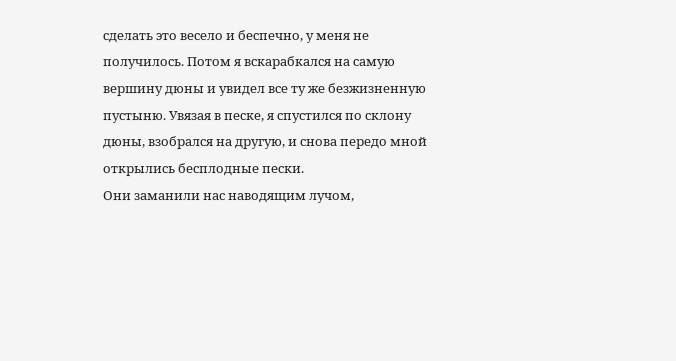сделать это весело и беспечно, у меня не получилось. Потом я вскарабкался на самую вершину дюны и увидел все ту же безжизненную пустыню. Увязая в песке, я спустился по склону дюны, взобрался на другую, и снова передо мной открылись бесплодные пески.
Они заманили нас наводящим лучом,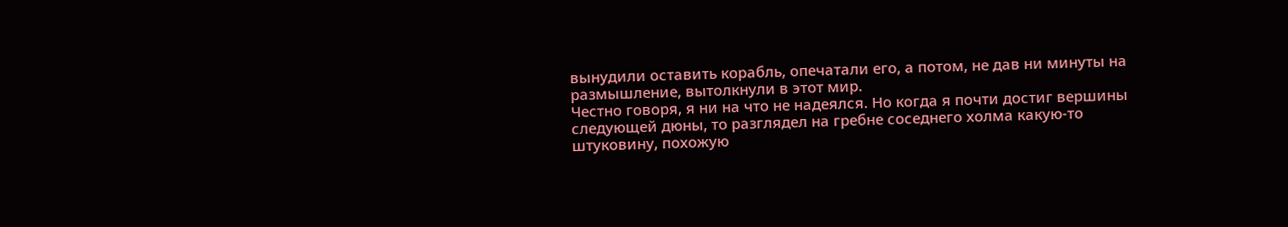вынудили оставить корабль, опечатали его, а потом, не дав ни минуты на размышление, вытолкнули в этот мир.
Честно говоря, я ни на что не надеялся. Но когда я почти достиг вершины следующей дюны, то разглядел на гребне соседнего холма какую-то штуковину, похожую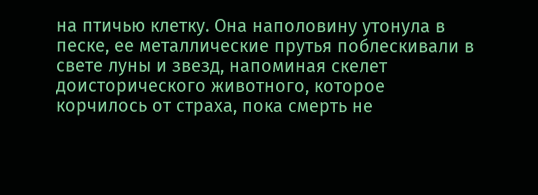на птичью клетку. Она наполовину утонула в песке, ее металлические прутья поблескивали в свете луны и звезд, напоминая скелет доисторического животного, которое корчилось от страха, пока смерть не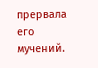прервала его мучений.